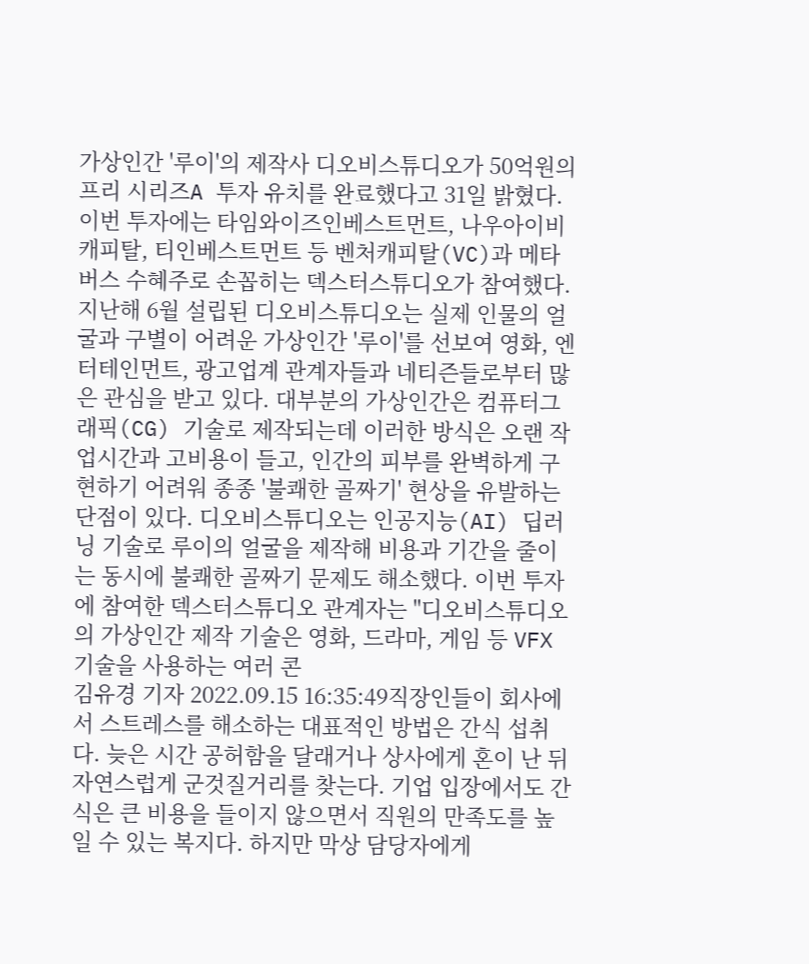가상인간 '루이'의 제작사 디오비스튜디오가 50억원의 프리 시리즈A 투자 유치를 완료했다고 31일 밝혔다. 이번 투자에는 타임와이즈인베스트먼트, 나우아이비캐피탈, 티인베스트먼트 등 벤처캐피탈(VC)과 메타버스 수혜주로 손꼽히는 덱스터스튜디오가 참여했다. 지난해 6월 설립된 디오비스튜디오는 실제 인물의 얼굴과 구별이 어려운 가상인간 '루이'를 선보여 영화, 엔터테인먼트, 광고업계 관계자들과 네티즌들로부터 많은 관심을 받고 있다. 대부분의 가상인간은 컴퓨터그래픽(CG) 기술로 제작되는데 이러한 방식은 오랜 작업시간과 고비용이 들고, 인간의 피부를 완벽하게 구현하기 어려워 종종 '불쾌한 골짜기' 현상을 유발하는 단점이 있다. 디오비스튜디오는 인공지능(AI) 딥러닝 기술로 루이의 얼굴을 제작해 비용과 기간을 줄이는 동시에 불쾌한 골짜기 문제도 해소했다. 이번 투자에 참여한 덱스터스튜디오 관계자는 "디오비스튜디오의 가상인간 제작 기술은 영화, 드라마, 게임 등 VFX 기술을 사용하는 여러 콘
김유경 기자 2022.09.15 16:35:49직장인들이 회사에서 스트레스를 해소하는 대표적인 방법은 간식 섭취다. 늦은 시간 공허함을 달래거나 상사에게 혼이 난 뒤 자연스럽게 군것질거리를 찾는다. 기업 입장에서도 간식은 큰 비용을 들이지 않으면서 직원의 만족도를 높일 수 있는 복지다. 하지만 막상 담당자에게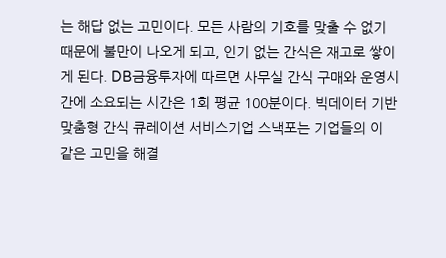는 해답 없는 고민이다. 모든 사람의 기호를 맞출 수 없기 때문에 불만이 나오게 되고, 인기 없는 간식은 재고로 쌓이게 된다. DB금융투자에 따르면 사무실 간식 구매와 운영시간에 소요되는 시간은 1회 평균 100분이다. 빅데이터 기반 맞춤형 간식 큐레이션 서비스기업 스낵포는 기업들의 이 같은 고민을 해결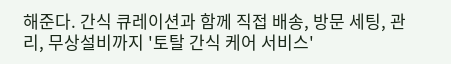해준다. 간식 큐레이션과 함께 직접 배송, 방문 세팅, 관리, 무상설비까지 '토탈 간식 케어 서비스'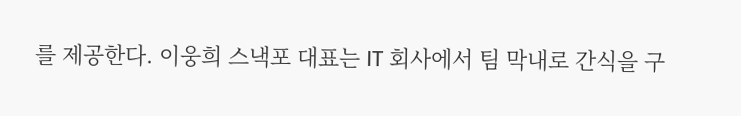를 제공한다. 이웅희 스낵포 대표는 IT 회사에서 팀 막내로 간식을 구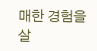매한 경험을 살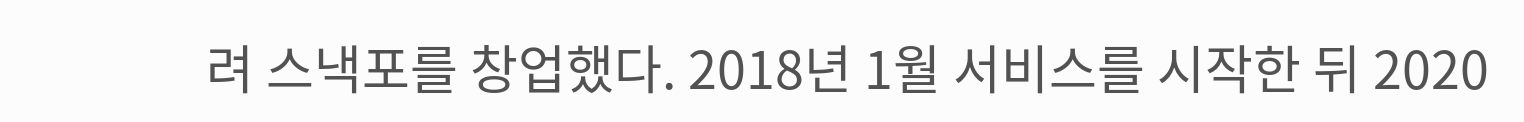려 스낵포를 창업했다. 2018년 1월 서비스를 시작한 뒤 2020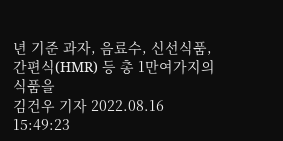년 기준 과자, 음료수, 신선식품, 간편식(HMR) 등 총 1만여가지의 식품을
김건우 기자 2022.08.16 15:49:23